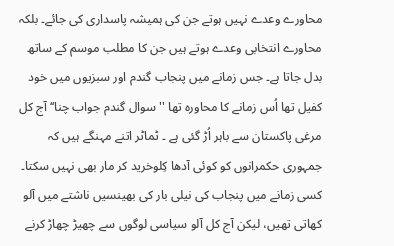محاورے وعدے نہیں ہوتے جن کی ہمیشہ پاسداری کی جائے۔ بلکہ محاورے انتخابی وعدے ہوتے ہیں جن کا مطلب موسم کے ساتھ بدل جاتا ہے۔ جس زمانے میں پنجاب گندم اور سبزیوں میں خود کفیل تھا اُس زمانے کا محاورہ تھا ''سوال گندم جواب چنا‘‘ آج کل مرغی پاکستان سے باہر اُڑ گئی ہے ۔ ٹماٹر اتنے مہنگے ہیں کہ جمہوری حکمرانوں کو کوئی آدھا کِلوخرید کر مار بھی نہیں سکتا۔ کسی زمانے میں پنجاب کی نیلی بار کی بھینسیں ناشتے میں آلو کھاتی تھیں، لیکن آج کل آلو سیاسی لوگوں سے چھیڑ چھاڑ کرنے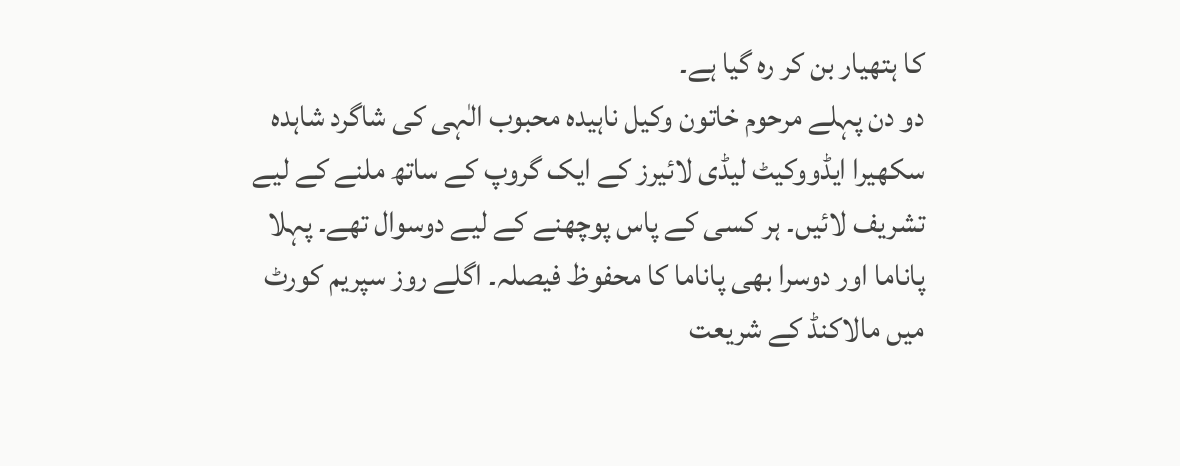کا ہتھیار بن کر رہ گیا ہے۔
دو دن پہلے مرحوم خاتون وکیل ناہیدہ محبوب الٰہی کی شاگرد شاہدہ سکھیرا ایڈووکیٹ لیڈی لائیرز کے ایک گروپ کے ساتھ ملنے کے لیے تشریف لائیں۔ ہر کسی کے پاس پوچھنے کے لیے دوسوال تھے۔ پہلا پاناما اور دوسرا بھی پاناما کا محفوظ فیصلہ۔ اگلے روز سپریم کورٹ میں مالاکنڈ کے شریعت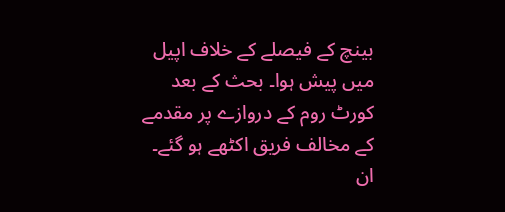بینچ کے فیصلے کے خلاف اپیل میں پیش ہوا۔ بحث کے بعد کورٹ روم کے دروازے پر مقدمے کے مخالف فریق اکٹھے ہو گئے۔ ان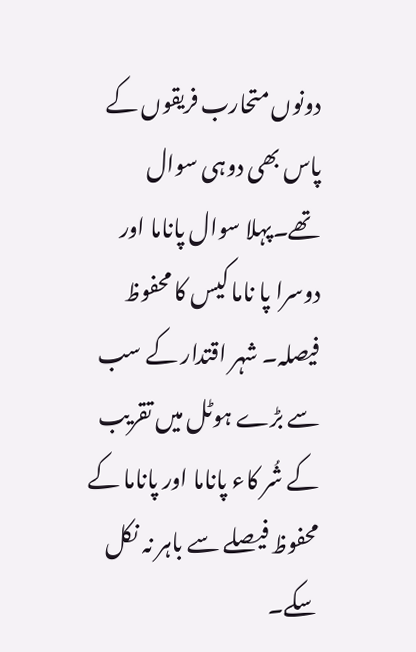دونوں متحارب فریقوں کے پاس بھی دوہی سوال تھے۔پہلا سوال پاناما اور دوسرا پا ناما کیس کا محفوظ فیصلہ۔ شہر اقتدار کے سب سے بڑے ہوٹل میں تقریب کے شُر کاء پاناما اور پاناما کے محفوظ فیصلے سے باہر نہ نکل سکے۔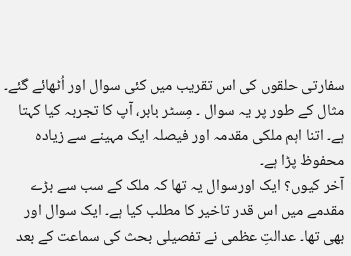سفارتی حلقوں کی اس تقریب میں کئی سوال اور اُٹھائے گئے۔ مثال کے طور پر یہ سوال ۔ مِسٹر بابر، آپ کا تجربہ کیا کہتا ہے۔ اتنا اہم ملکی مقدمہ اور فیصلہ ایک مہینے سے زیادہ محفوظ پڑا ہے۔
آخر کیوں؟ ایک اورسوال یہ تھا کہ ملک کے سب سے بڑے مقدمے میں اس قدر تاخیر کا مطلب کیا ہے۔ ایک سوال اور بھی تھا۔ عدالتِ عظمی نے تفصیلی بحث کی سماعت کے بعد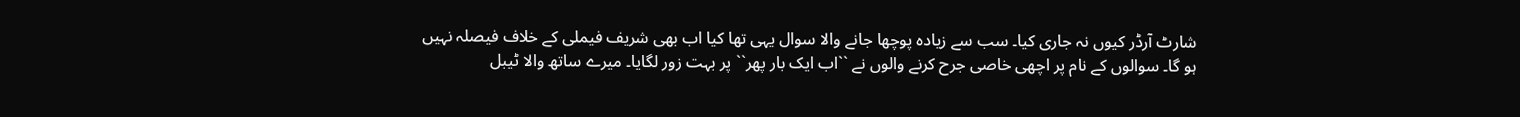شارٹ آرڈر کیوں نہ جاری کیا۔ سب سے زیادہ پوچھا جانے والا سوال یہی تھا کیا اب بھی شریف فیملی کے خلاف فیصلہ نہیں ہو گا۔ سوالوں کے نام پر اچھی خاصی جرح کرنے والوں نے ``اب ایک بار پھر`` پر بہت زور لگایا۔ میرے ساتھ والا ٹیبل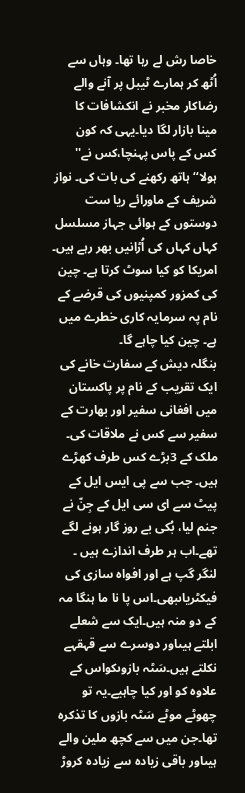خاصا رش لے رہا تھا۔ وہاں سے اُٹھ کر ہمارے ٹیبل پر آنے والے رضاکار مخبر نے انکشافات کا مینا بازار لگا دیا۔یہی کہ کون کس کے پاس پہنچا،کس نے'' ہولا‘‘ ہاتھ رکھنے کی بات کی۔ نواز شریف کے ماورائے ریا ست دوستوں کے ہوائی جہاز مسلسل کہاں کہاں کی اُڑانیں بھر رہے ہیں۔ امریکا کو کیا سوٹ کرتا ہے۔ چین کی کمزور کمپنیوں کی قرضے کے نام پہ سرمایہ کاری خطرے میں ہے۔ چین کیا چاہے گا۔
بنگلہ دیش کے سفارت خانے کی ایک تقریب کے نام پر پاکستان میں افغانی سفیر اور بھارت کے سفیر سے کس نے ملاقات کی۔ ملک کے 3بڑے کس طرف کھڑے ہیں۔ جب سے پی ایس ایل کے پیٹ سے ای سی ایل کے جِنّ نے جنم لیا، بُکی بے روز گار ہونے لگے تھے۔اب ہر طرف اندازے ہیں ۔ لنگر گپ ہے اور افواہ سازی کی فیکٹریاںبھی۔اس پا نا ما ہنگا مہ کے دو منہ ہیں۔ایک سے شعلے ابلتے ہیںاور دوسرے سے قہقہے نکلتے ہیں۔سَٹہ بازوںکواس کے علاوہ کو اور کیا چاہیے۔یہ تو چھوٹے موٹے سَٹہ بازوں کا تذکرہ تھا۔جن میں سے کچھ ملین والے ہیںاور باقی زیادہ سے زیادہ کروڑ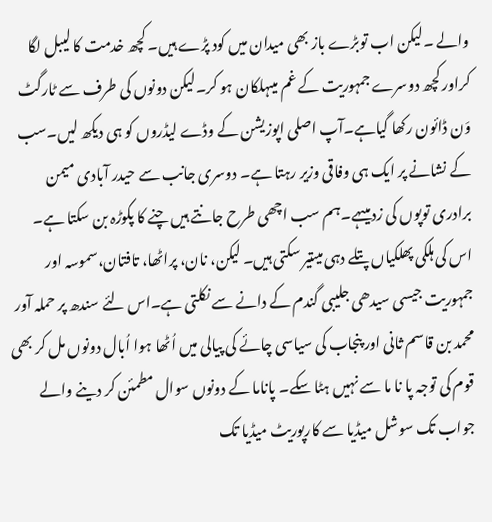والے ۔لیکن اب توبڑے باز بھی میدان میں کود پڑے ہیں۔ کچھ خدمت کا لیبل لگا کراور کچھ دوسرے جمہوریت کے غم میںہلکان ہو کر۔لیکن دونوں کی طرف سے ٹارگٹ وَن ڈائون رکھا گیاہے۔آپ اصلی اپوزیشن کے وڈے لیڈروں کو ہی دیکھ لیں۔سب کے نشانے پر ایک ہی وفاقی وزیر رہتا ہے۔ دوسری جانب سے حیدر آبادی میمن برادری توپوں کی زد میںہے۔ہم سب اچھی طرح جانتے ہیں چنے کا پکوڑہ بن سکتا ہے۔ اس کی ہلکی پھلکیاں پتلے دہی میںتیر سکتی ہیں۔ لیکن، نان، پراٹھا، تافتان،سموسہ اور جمہوریت جیسی سیدھی جلیبی گندم کے دانے سے نکلتی ہے۔اس لئے سندھ پر حملہ آور محمد بن قاسم ثانی اور پنجاب کی سیاسی چائے کی پیالی میں اُٹھا ہوا اُبال دونوں مل کر بھی قوم کی توجہ پا نا ما سے نہیں ہٹا سکے۔ پاناما کے دونوں سوال مطمئن کر دینے والے جواب تک سوشل میڈیا سے کارپوریٹ میڈیا تک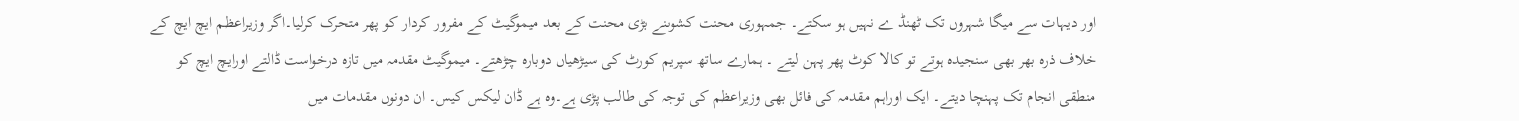اور دیہات سے میگا شہروں تک ٹھنڈ ے نہیں ہو سکتے۔ جمہوری محنت کشوںنے بڑی محنت کے بعد میموگیٹ کے مفرور کردار کو پھر متحرک کرلیا۔اگر وزیراعظم ایچ ایچ کے خلاف ذرہ بھر بھی سنجیدہ ہوتے تو کالا کوٹ پھر پہن لیتے ۔ ہمارے ساتھ سپریم کورٹ کی سیڑھیاں دوبارہ چڑھتے۔ میموگیٹ مقدمہ میں تازہ درخواست ڈالتے اورایچ ایچ کو منطقی انجام تک پہنچا دیتے۔ ایک اوراہم مقدمہ کی فائل بھی وزیراعظم کی توجہ کی طالب پڑی ہے۔وہ ہے ڈان لیکس کیس۔ ان دونوں مقدمات میں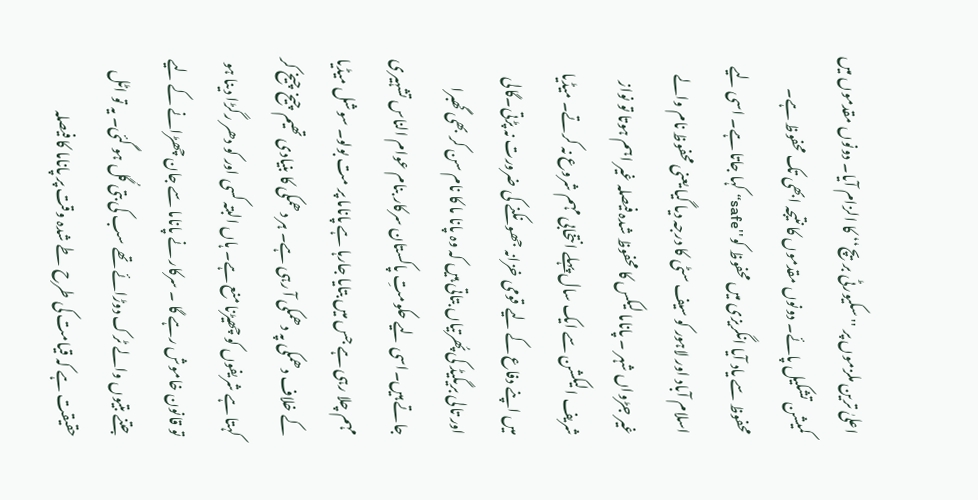اعلیٰ ترین ملزموں پر ''سکیورٹی بریچ‘‘ کا الزام آیا۔ دونوں مقدموں میں کمیشن تشکیل پائے۔ دونوں مقدموں کا نتیجہ ابھی تک محفوظ ہے۔
محفوظ سے یاد آیا انگریزی میں محفوظ کو''safe‘‘ کہا جاتا ہے۔ اسی لیے اسلام آباد اور لاہور کو سیف سٹی کا درجہ دیا گیا یعنی محفوظ نام والے غیر جڑواں شہر ۔ پاناما لیکس کا محفوظ شدہ فیصلہ غیر اہم ہوتا تو نواز شریف الیکشن سے ایک سال پہلے انتخابی مہم شروع نہ کرتے۔ میڈیا میں اپنے دفاع کے لیے قومی خزانہ جھونکنے کی ضرورت نہ پڑتی۔گالی اور تالی بریگیڈ کی پُھرتیاں بتاتی ہیں کہ وہ پانا ما کا نام سن کر بھی گھبرا جاتے ہیں۔اسی لیے حکومتِ پاکستان سرکار بنام عوام الناس تشہیری مہم چلا رہی ہے جس میں بتایا جارہا ہے پاناما پر مت بولو۔ سوشل میڈیا کے خلاف دھمکی پہ دھمکی آ رہی ہے۔ ہر دھمکی کا بنیادی تھیم چیخ چیخ کر کہتا ہے شریفوں کو چھیڑنا منع ہے۔ ہاں البتہ کسی اور کو دھر رگڑا دینا ہو تو قانون خاموش رہے گا ۔ سرکار نے پاناما سے جان چھڑانے کے لیے جتنے بتیوں والے ٹرک دوڑائے تھے سب کی بتی گُل ہو گئی۔ یہ تو اٹل حقیقت ہے کہ قیامت کی طرح طے شدہ وقت پر پاناما کا فیصلہ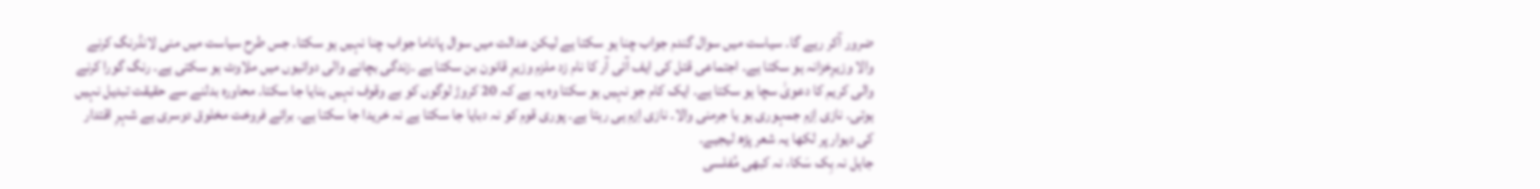ضرور آکر رہے گا۔ سیاست میں سوال گندم جواب چنا ہو سکتا ہے لیکن عدالت میں سوال پاناما جواب چنا نہیں ہو سکتا۔ جس طرح سیاست میں منی لانڈرنگ کرنے والا وزیرِخزانہ ہو سکتا ہے۔ اجتماعی قتل کی ایف آئی آر کا نام زد ملزم وزیرِ قانون بن سکتا ہے ۔زندگی بچانے والی دوائیوں میں ملاوٹ ہو سکتی ہے۔ رنگ گورا کرنے والی کریم کا دعویٰ سچا ہو سکتا ہے۔ ایک کام جو نہیں ہو سکتا وہ یہ ہے کہ 20 کروڑ لوگوں کو بے وقوف نہیں بنایا جا سکتا۔ محاورہ بدلنے سے حقیقت تبدیل نہیں ہوتی۔ نازی اِزم جمہوری ہو یا جرمنی والا۔ نازی اِزم ہی رہتا ہے۔ پوری قوم کو نہ دبایا جا سکتا ہے نہ خریدا جا سکتا ہے۔ برائے فروخت مخلوق دوسری ہے شہرِ اقتدار کی دیوار پر لکھا یہ شعر پڑھ لیجیے۔
جاہل نہ بِک سَکا، نہ کبھی مُفلسی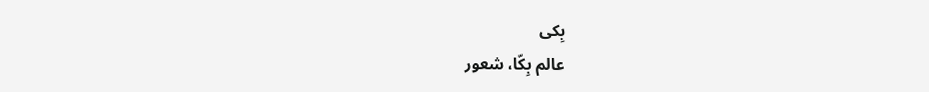بِکی
عالم بِکّا، شعور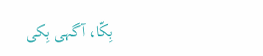بِکّا، آگہی بِکی